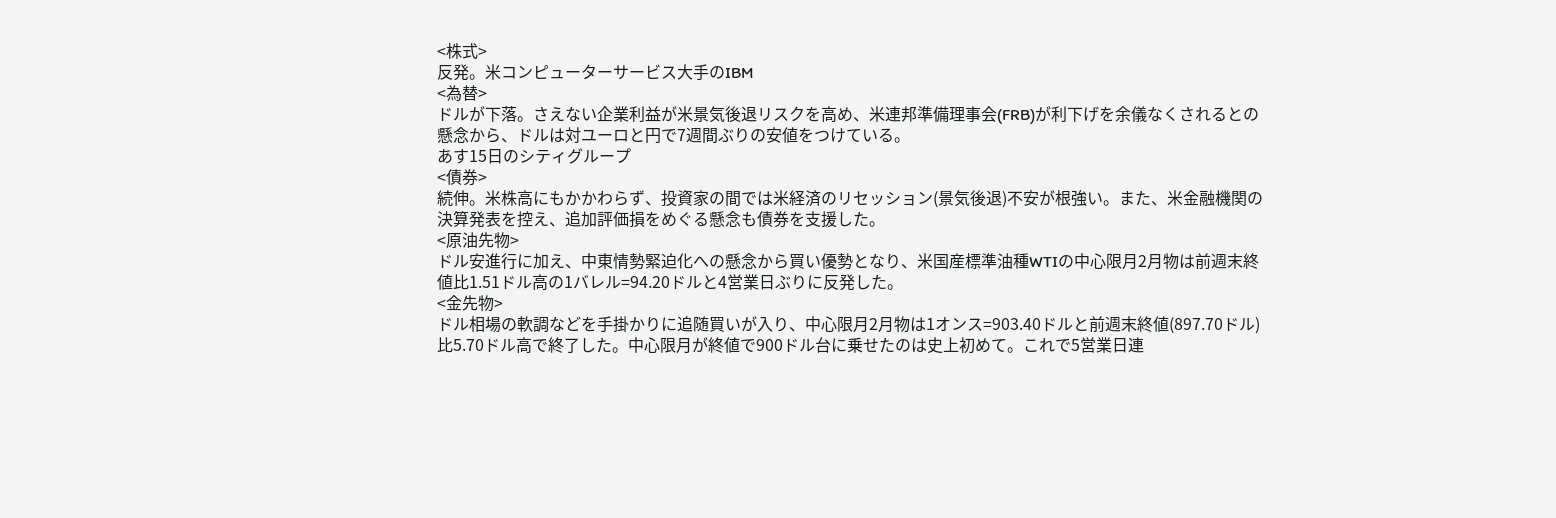<株式>
反発。米コンピューターサービス大手のIBM
<為替>
ドルが下落。さえない企業利益が米景気後退リスクを高め、米連邦準備理事会(FRB)が利下げを余儀なくされるとの懸念から、ドルは対ユーロと円で7週間ぶりの安値をつけている。
あす15日のシティグループ
<債券>
続伸。米株高にもかかわらず、投資家の間では米経済のリセッション(景気後退)不安が根強い。また、米金融機関の決算発表を控え、追加評価損をめぐる懸念も債券を支援した。
<原油先物>
ドル安進行に加え、中東情勢緊迫化への懸念から買い優勢となり、米国産標準油種WTIの中心限月2月物は前週末終値比1.51ドル高の1バレル=94.20ドルと4営業日ぶりに反発した。
<金先物>
ドル相場の軟調などを手掛かりに追随買いが入り、中心限月2月物は1オンス=903.40ドルと前週末終値(897.70ドル)比5.70ドル高で終了した。中心限月が終値で900ドル台に乗せたのは史上初めて。これで5営業日連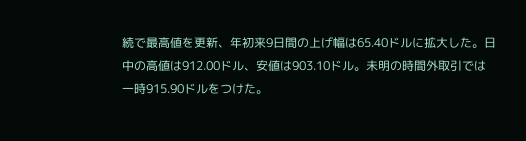続で最高値を更新、年初来9日間の上げ幅は65.40ドルに拡大した。日中の高値は912.00ドル、安値は903.10ドル。未明の時間外取引では一時915.90ドルをつけた。